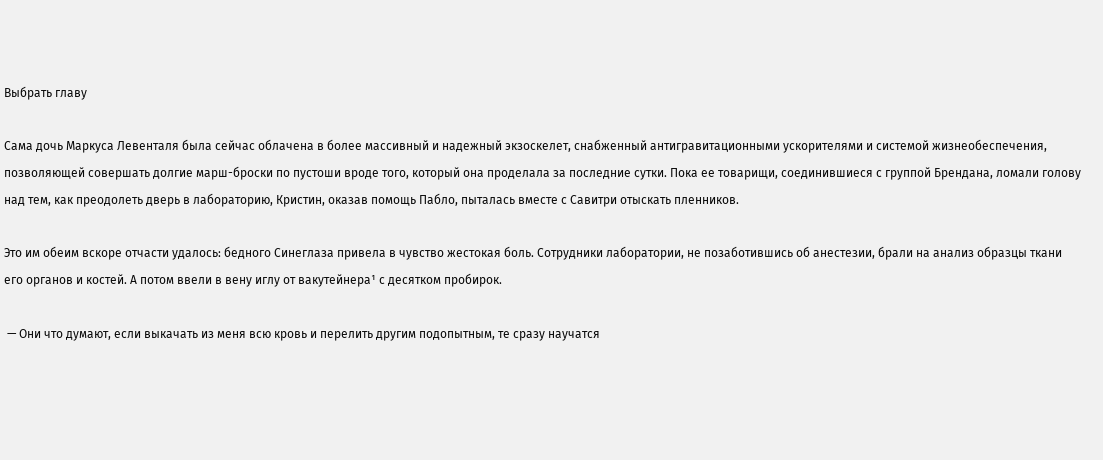Выбрать главу

Сама дочь Маркуса Левенталя была сейчас облачена в более массивный и надежный экзоскелет, снабженный антигравитационными ускорителями и системой жизнеобеспечения, позволяющей совершать долгие марш-броски по пустоши вроде того, который она проделала за последние сутки. Пока ее товарищи, соединившиеся с группой Брендана, ломали голову над тем, как преодолеть дверь в лабораторию, Кристин, оказав помощь Пабло, пыталась вместе с Савитри отыскать пленников.

Это им обеим вскоре отчасти удалось: бедного Синеглаза привела в чувство жестокая боль. Сотрудники лаборатории, не позаботившись об анестезии, брали на анализ образцы ткани его органов и костей. А потом ввели в вену иглу от вакутейнера¹ с десятком пробирок.

 — Они что думают, если выкачать из меня всю кровь и перелить другим подопытным, те сразу научатся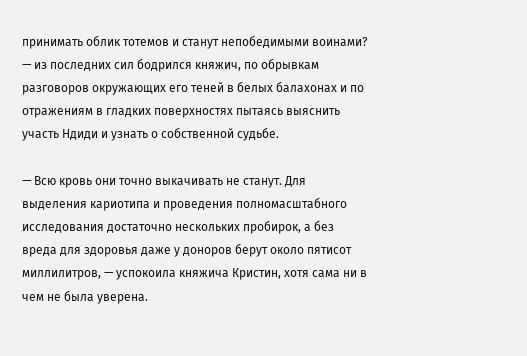принимать облик тотемов и станут непобедимыми воинами? — из последних сил бодрился княжич, по обрывкам разговоров окружающих его теней в белых балахонах и по отражениям в гладких поверхностях пытаясь выяснить участь Ндиди и узнать о собственной судьбе.

— Всю кровь они точно выкачивать не станут. Для выделения кариотипа и проведения полномасштабного исследования достаточно нескольких пробирок, а без вреда для здоровья даже у доноров берут около пятисот миллилитров, — успокоила княжича Кристин, хотя сама ни в чем не была уверена.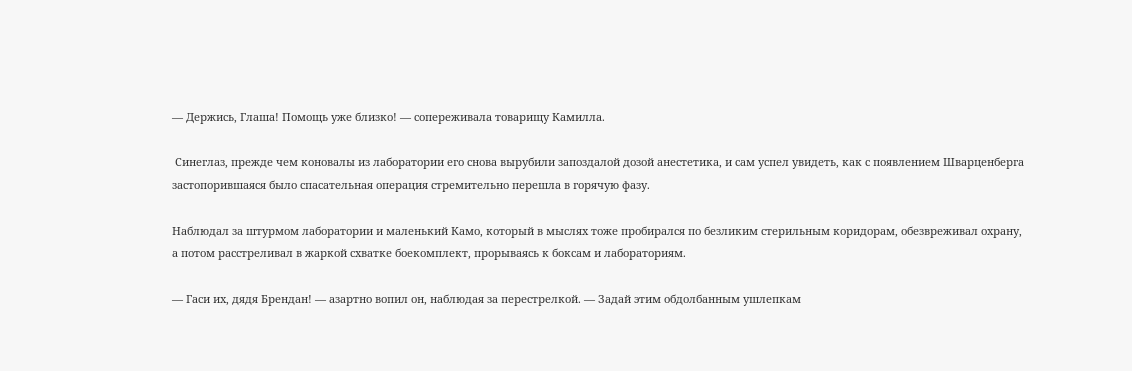— Держись, Глаша! Помощь уже близко! — сопереживала товарищу Камилла.

 Синеглаз, прежде чем коновалы из лаборатории его снова вырубили запоздалой дозой анестетика, и сам успел увидеть, как с появлением Шварценберга застопорившаяся было спасательная операция стремительно перешла в горячую фазу.

Наблюдал за штурмом лаборатории и маленький Камо, который в мыслях тоже пробирался по безликим стерильным коридорам, обезвреживал охрану, а потом расстреливал в жаркой схватке боекомплект, прорываясь к боксам и лабораториям.

— Гаси их, дядя Брендан! — азартно вопил он, наблюдая за перестрелкой. — Задай этим обдолбанным ушлепкам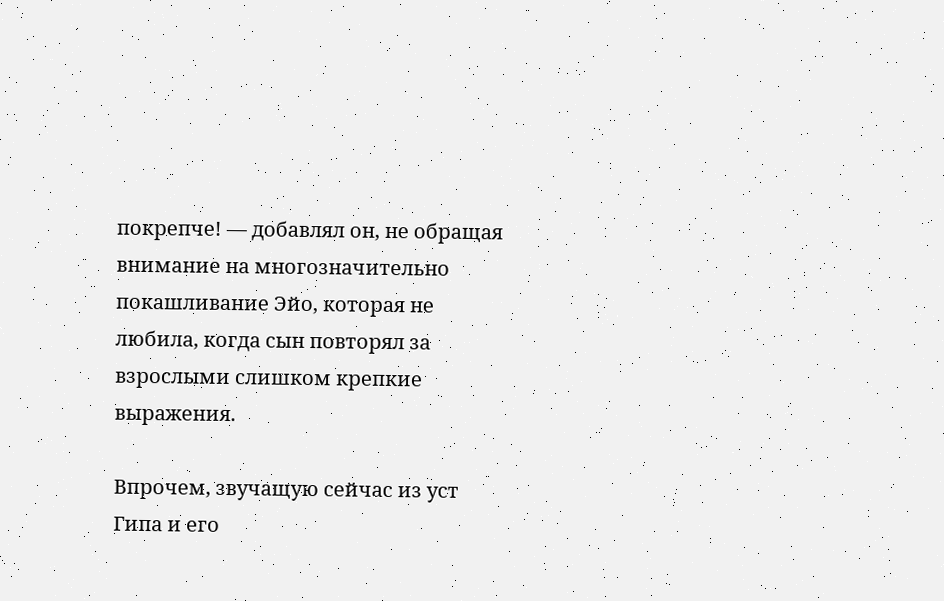покрепче! — добавлял он, не обращая внимание на многозначительно покашливание Эйо, которая не любила, когда сын повторял за взрослыми слишком крепкие выражения.

Впрочем, звучащую сейчас из уст Гипа и его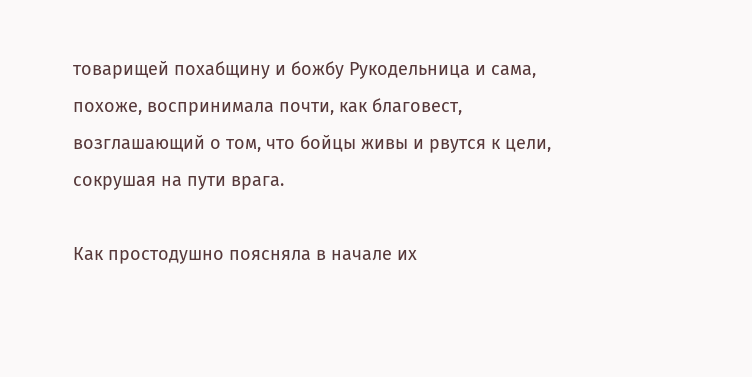товарищей похабщину и божбу Рукодельница и сама, похоже, воспринимала почти, как благовест, возглашающий о том, что бойцы живы и рвутся к цели, сокрушая на пути врага.

Как простодушно поясняла в начале их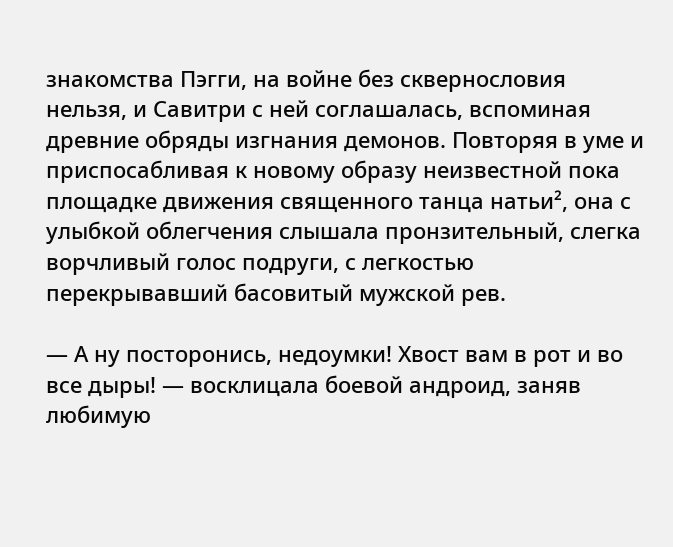знакомства Пэгги, на войне без сквернословия нельзя, и Савитри с ней соглашалась, вспоминая древние обряды изгнания демонов. Повторяя в уме и приспосабливая к новому образу неизвестной пока площадке движения священного танца натьи², она с улыбкой облегчения слышала пронзительный, слегка ворчливый голос подруги, с легкостью перекрывавший басовитый мужской рев.

— А ну посторонись, недоумки! Хвост вам в рот и во все дыры! — восклицала боевой андроид, заняв любимую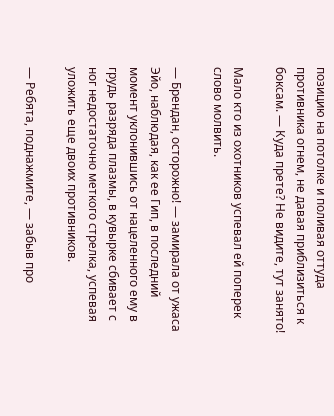позицию на потолке и поливая оттуда противника огнем, не давая приблизиться к боксам. — Куда прете? Не видите, тут занято!

Мало кто из охотников успевал ей поперек слово молвить.

— Брендан, осторожно! — замирала от ужаса Эйо, наблюдая, как ее Гип, в последний момент уклонившись от нацеленного ему в грудь разряда плазмы, в кувырке сбивает с ног недостаточно меткого стрелка, успевая уложить еще двоих противников.

— Ребята, поднажмите, — забыв про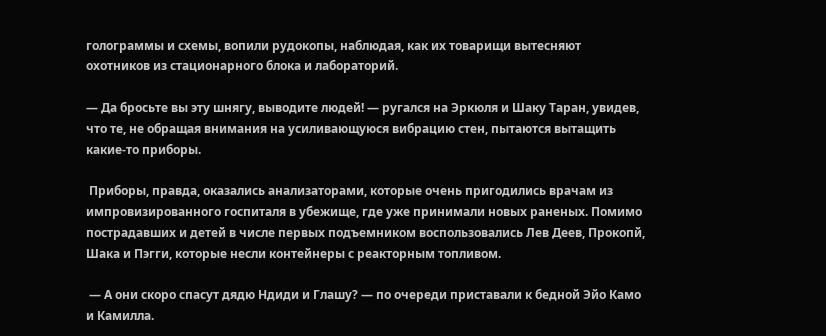голограммы и схемы, вопили рудокопы, наблюдая, как их товарищи вытесняют охотников из стационарного блока и лабораторий.

— Да бросьте вы эту шнягу, выводите людей! — ругался на Эркюля и Шаку Таран, увидев, что те, не обращая внимания на усиливающуюся вибрацию стен, пытаются вытащить какие-то приборы.

 Приборы, правда, оказались анализаторами, которые очень пригодились врачам из импровизированного госпиталя в убежище, где уже принимали новых раненых. Помимо пострадавших и детей в числе первых подъемником воспользовались Лев Деев, Прокопй, Шака и Пэгги, которые несли контейнеры с реакторным топливом.

 — А они скоро спасут дядю Ндиди и Глашу? — по очереди приставали к бедной Эйо Камо и Камилла.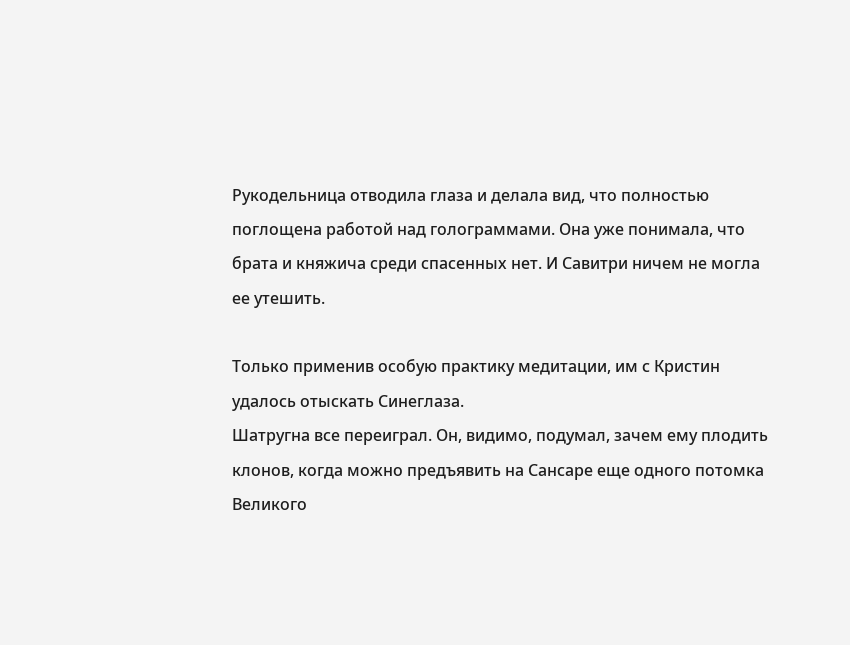Рукодельница отводила глаза и делала вид, что полностью поглощена работой над голограммами. Она уже понимала, что брата и княжича среди спасенных нет. И Савитри ничем не могла ее утешить.

Только применив особую практику медитации, им с Кристин удалось отыскать Синеглаза.
Шатругна все переиграл. Он, видимо, подумал, зачем ему плодить клонов, когда можно предъявить на Сансаре еще одного потомка Великого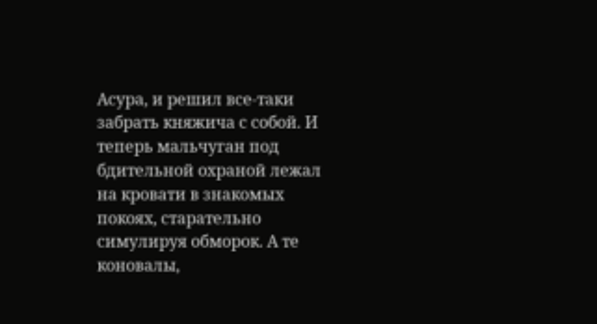Асура, и решил все-таки забрать княжича с собой. И теперь мальчуган под бдительной охраной лежал на кровати в знакомых покоях, старательно симулируя обморок. А те коновалы,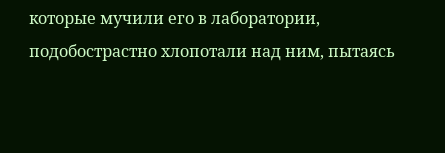которые мучили его в лаборатории, подобострастно хлопотали над ним, пытаясь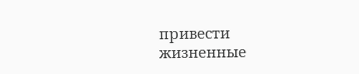привести жизненные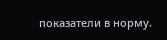показатели в норму.